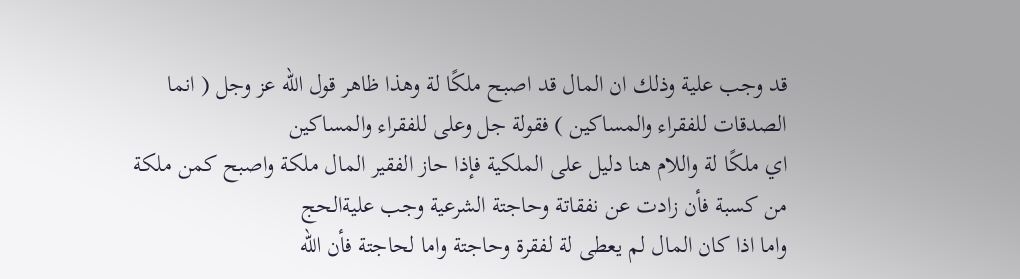قد وجب علية وذلك ان المال قد اصبح ملكًا لة وهذا ظاهر قول الله عز وجل ( انما الصدقات للفقراء والمساكين ) فقولة جل وعلى للفقراء والمساكين
اي ملكًا لة واللام هنا دليل على الملكية فإذا حاز الفقير المال ملكة واصبح كمن ملكة من كسبة فأن زادت عن نفقاتة وحاجتة الشرعية وجب عليةالحج
واما اذا كان المال لم يعطى لة لفقرة وحاجتة واما لحاجتة فأن الله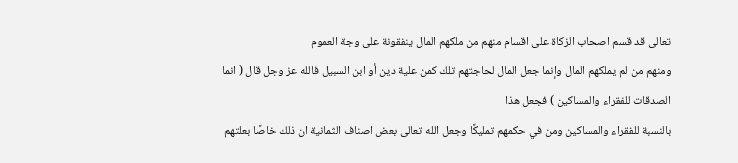تعالى قد قسم اصحاب الزكاة على اقسام منهم من ملكهم المال ينفقونة على وجة العموم
ومنهم من لم يملكهم المال وإنما جعل المال لحاجتهم تلك كمن علية دين أو ابن السبيل فالله عز وجل قال ( انما الصدقات للفقراء والمساكين ) فجعل هذا
بالنسبة للفقراء والمساكين ومن في حكمهم تمليكًا وجعل الله تعالى بعض اصناف الثمانية ان ذلك خاصًا بعلتهم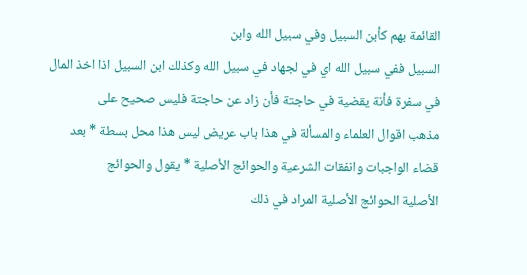القائمة بهم كأبن السبيل وفي سبيل الله وابن
السبيل ففي سبيل الله اي في لجهاد في سبيل الله وكذلك ابن السبيل اذا اخذ المال في سفرة فأنة يقضية في حاجتة فأن زاد عن حاجتة فليس صحيح على
مذهب اقوال العلماء والمسألة في هذا باب عريض ليس هذا محل بسطة * بعد قضاء الواجبات وانفقات الشرعية والحوائج الأصلية * يقول والحوائج
الأصلية الحوائج الأصلية المراد في ذلك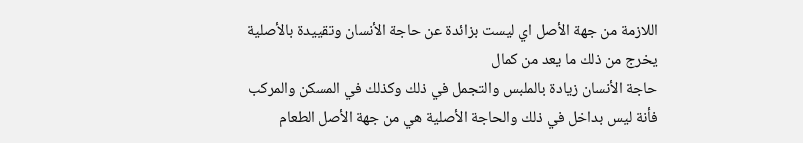اللازمة من جهة الأصل اي ليست بزائدة عن حاجة الأنسان وتقييدة بالأصلية يخرج من ذلك ما يعد من كمال
حاجة الأنسان زيادة بالملبس والتجمل في ذلك وكذلك في المسكن والمركب فأنة ليس بداخل في ذلك والحاجة الأصلية هي من جهة الأصل الطعام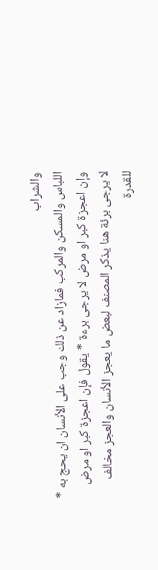والشراب
اللباس والمسكن والمركب فمازاد عن ذلك وجب على الأنسان ان يحج به * وإن اعجزة كبر او مرض لا يرجى برءة * يقول فإن اعجزة كبر او مرض
لا يرجى برئة هنا يذكر المصنف لبعض ما يعجز الأنسان والعجز مخالف للقدرة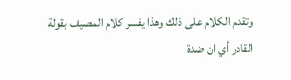وتقدم الكلام على ذلك وهذا يفسر كلام المصيف بقولة القادر أي ان ضدة